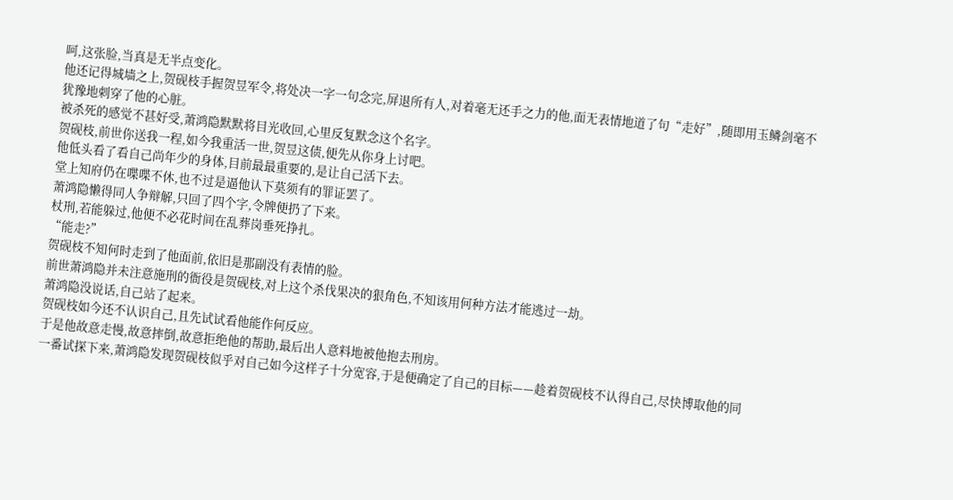呵,这张脸,当真是无半点变化。
他还记得城墙之上,贺砚枝手握贺昱军令,将处决一字一句念完,屏退所有人,对着毫无还手之力的他,面无表情地道了句“走好”,随即用玉鳞剑毫不犹豫地刺穿了他的心脏。
被杀死的感觉不甚好受,萧鸿隐默默将目光收回,心里反复默念这个名字。
贺砚枝,前世你送我一程,如今我重活一世,贺昱这债,便先从你身上讨吧。
他低头看了看自己尚年少的身体,目前最最重要的,是让自己活下去。
堂上知府仍在喋喋不休,也不过是逼他认下莫须有的罪证罢了。
萧鸿隐懒得同人争辩解,只回了四个字,令牌便扔了下来。
杖刑,若能躲过,他便不必花时间在乱葬岗垂死挣扎。
“能走?”
贺砚枝不知何时走到了他面前,依旧是那副没有表情的脸。
前世萧鸿隐并未注意施刑的衙役是贺砚枝,对上这个杀伐果决的狠角色,不知该用何种方法才能逃过一劫。
萧鸿隐没说话,自己站了起来。
贺砚枝如今还不认识自己,且先试试看他能作何反应。
于是他故意走慢,故意摔倒,故意拒绝他的帮助,最后出人意料地被他抱去刑房。
一番试探下来,萧鸿隐发现贺砚枝似乎对自己如今这样子十分宽容,于是便确定了自己的目标——趁着贺砚枝不认得自己,尽快博取他的同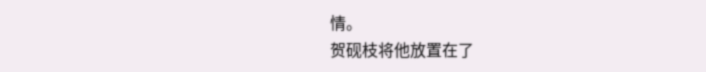情。
贺砚枝将他放置在了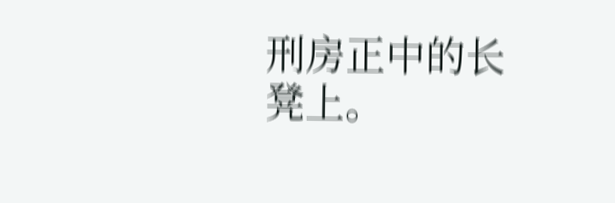刑房正中的长凳上。